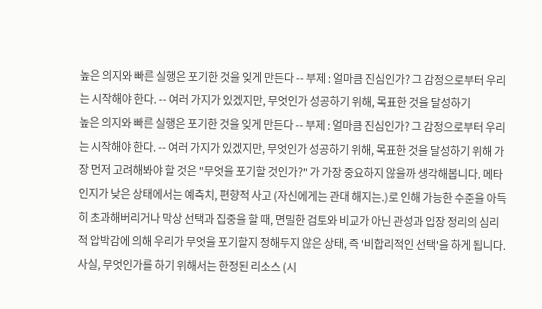높은 의지와 빠른 실행은 포기한 것을 잊게 만든다 -- 부제 : 얼마큼 진심인가? 그 감정으로부터 우리는 시작해야 한다. -- 여러 가지가 있겠지만, 무엇인가 성공하기 위해, 목표한 것을 달성하기
높은 의지와 빠른 실행은 포기한 것을 잊게 만든다 -- 부제 : 얼마큼 진심인가? 그 감정으로부터 우리는 시작해야 한다. -- 여러 가지가 있겠지만, 무엇인가 성공하기 위해, 목표한 것을 달성하기 위해 가장 먼저 고려해봐야 할 것은 "무엇을 포기할 것인가?" 가 가장 중요하지 않을까 생각해봅니다. 메타인지가 낮은 상태에서는 예측치, 편향적 사고 (자신에게는 관대 해지는.)로 인해 가능한 수준을 아득히 초과해버리거나 막상 선택과 집중을 할 때, 면밀한 검토와 비교가 아닌 관성과 입장 정리의 심리적 압박감에 의해 우리가 무엇을 포기할지 정해두지 않은 상태, 즉 '비합리적인 선택'을 하게 됩니다. 사실, 무엇인가를 하기 위해서는 한정된 리소스 (시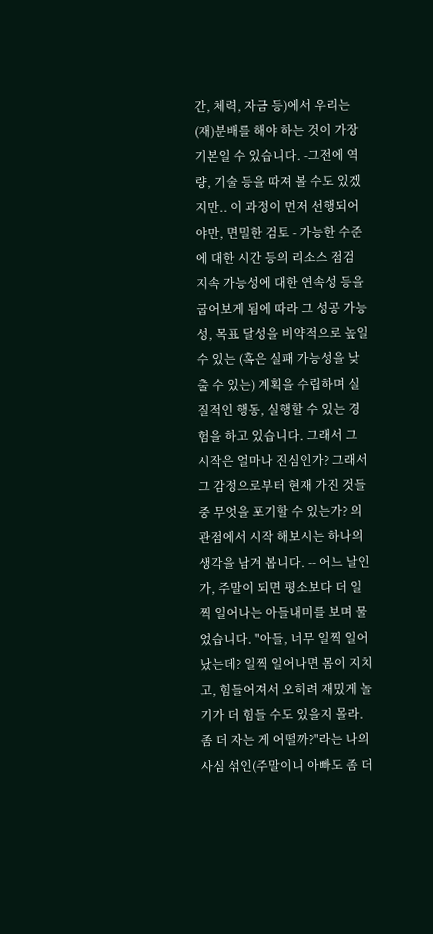간, 체력, 자금 등)에서 우리는 (재)분배를 해야 하는 것이 가장 기본일 수 있습니다. -그전에 역량, 기술 등을 따져 볼 수도 있겠지만.. 이 과정이 먼저 선행되어야만, 면밀한 검토 - 가능한 수준에 대한 시간 등의 리소스 점검 지속 가능성에 대한 연속성 등을 굽어보게 됨에 따라 그 성공 가능성, 목표 달성을 비약적으로 높일 수 있는 (혹은 실패 가능성을 낮출 수 있는) 계획을 수립하며 실질적인 행동, 실행할 수 있는 경험을 하고 있습니다. 그래서 그 시작은 얼마나 진심인가? 그래서 그 감정으로부터 현재 가진 것들 중 무엇을 포기할 수 있는가? 의 관점에서 시작 해보시는 하나의 생각을 남겨 봅니다. -- 어느 날인가, 주말이 되면 평소보다 더 일찍 일어나는 아들내미를 보며 물었습니다. "아들, 너무 일찍 일어났는데? 일찍 일어나면 몸이 지치고, 힘들어져서 오히려 재밌게 놀기가 더 힘들 수도 있을지 몰라. 좀 더 자는 게 어떨까?"라는 나의 사심 섞인(주말이니 아빠도 좀 더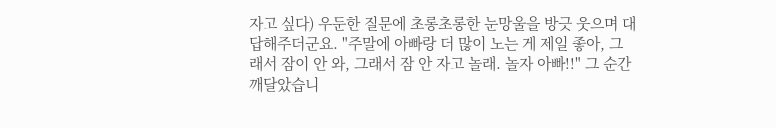자고 싶다) 우둔한 질문에 초롱초롱한 눈망울을 방긋 웃으며 대답해주더군요. "주말에 아빠랑 더 많이 노는 게 제일 좋아, 그래서 잠이 안 와, 그래서 잠 안 자고 놀래. 놀자 아빠!!" 그 순간 깨달았습니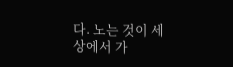다. 노는 것이 세상에서 가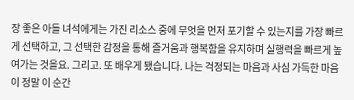장 좋은 아들 녀석에게는 가진 리소스 중에 무엇을 먼저 포기할 수 있는지를 가장 빠르게 선택하고, 그 선택한 감정을 통해 즐거움과 행복함을 유지하며 실행력을 빠르게 높여가는 것을요. 그리고. 또 배우게 됐습니다. 나는 걱정되는 마음과 사심 가득한 마음이 정말 이 순간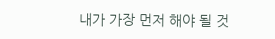내가 가장 먼저 해야 될 것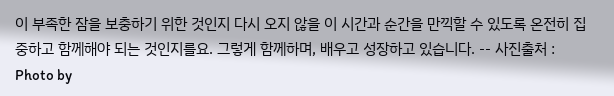이 부족한 잠을 보충하기 위한 것인지 다시 오지 않을 이 시간과 순간을 만끽할 수 있도록 온전히 집중하고 함께해야 되는 것인지를요. 그렇게 함께하며, 배우고 성장하고 있습니다. -- 사진출처 : Photo by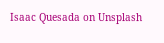Isaac Quesada on Unsplash